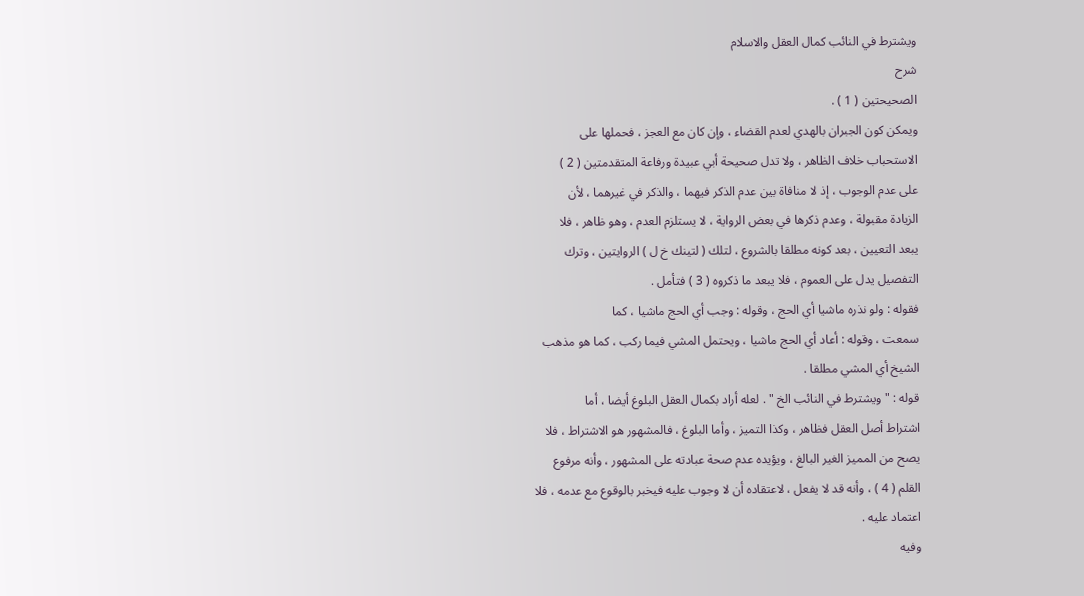ويشترط في النائب كمال العقل والاسلام
شرح
الصحيحتين ( 1 ) .
ويمكن كون الجبران بالهدي لعدم القضاء ، وإن كان مع العجز ، فحملها على
الاستحباب خلاف الظاهر ، ولا تدل صحيحة أبي عبيدة ورفاعة المتقدمتين ( 2 )
على عدم الوجوب ، إذ لا منافاة بين عدم الذكر فيهما ، والذكر في غيرهما ، لأن
الزيادة مقبولة ، وعدم ذكرها في بعض الرواية ، لا يستلزم العدم ، وهو ظاهر ، فلا
يبعد التعيين ، بعد كونه مطلقا بالشروع ، لتلك ( لتينك خ ل ) الروايتين ، وترك
التفصيل يدل على العموم ، فلا يبعد ما ذكروه ( 3 ) فتأمل .
فقوله : ولو نذره ماشيا أي الحج ، وقوله : وجب أي الحج ماشيا ، كما
سمعت ، وقوله : أعاد أي الحج ماشيا ، ويحتمل المشي فيما ركب ، كما هو مذهب
الشيخ أي المشي مطلقا .
قوله : " ويشترط في النائب الخ " . لعله أراد بكمال العقل البلوغ أيضا ، أما
اشتراط أصل العقل فظاهر ، وكذا التميز ، وأما البلوغ ، فالمشهور هو الاشتراط ، فلا
يصح من المميز الغير البالغ ، ويؤيده عدم صحة عبادته على المشهور ، وأنه مرفوع
القلم ( 4 ) ، وأنه قد لا يفعل ، لاعتقاده أن لا وجوب عليه فيخبر بالوقوع مع عدمه ، فلا
اعتماد عليه .
وفيه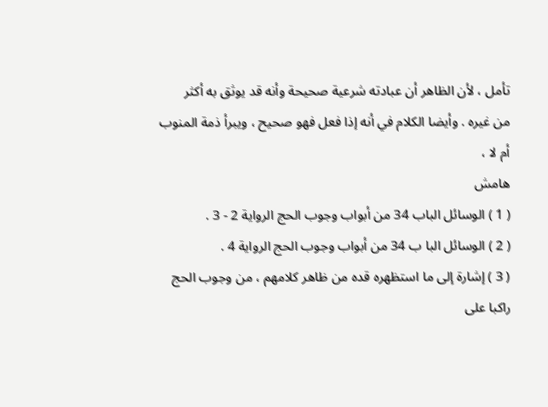تأمل ، لأن الظاهر أن عبادته شرعية صحيحة وأنه قد يوثق به أكثر
من غيره . وأيضا الكلام في أنه إذا فعل فهو صحيح ، ويبرأ ذمة المنوب أم لا ،
هامش
( 1 ) الوسائل الباب 34 من أبواب وجوب الحج الرواية 2 - 3 .
( 2 ) الوسائل البا ب 34 من أبواب وجوب الحج الرواية 4 .
( 3 ) إشارة إلى ما استظهره قده من ظاهر كلامهم ، من وجوب الحج راكبا على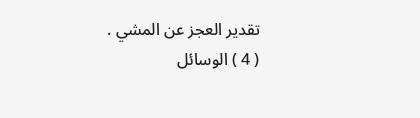تقدير العجز عن المشي .
( 4 ) الوسائل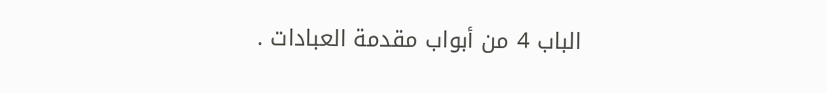الباب 4 من أبواب مقدمة العبادات .